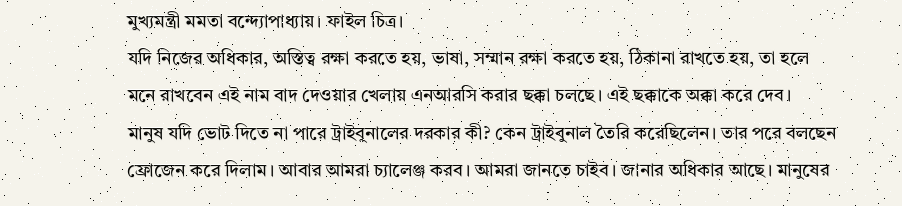মুখ্যমন্ত্রী মমতা বন্দ্যোপাধ্যায়। ফাইল চিত্র।
যদি নিজের অধিকার, অস্তিত্ব রক্ষা করতে হয়, ভাষা, সম্মান রক্ষা করতে হয়, ঠিকানা রাখতে হয়, তা হলে মনে রাখবেন এই নাম বাদ দেওয়ার খেলায় এনআরসি করার ছক্কা চলছে। এই ছক্কাকে অক্কা করে দেব।
মানুষ যদি ভোট দিতে না পারে ট্রাইবুনালের দরকার কী? কেন ট্রাইবুনাল তৈরি করেছিলেন। তার পরে বলছেন ফ্রোজেন করে দিলাম। আবার আমরা চ্যালেঞ্জ করব। আমরা জানতে চাইব। জানার অধিকার আছে। মানুষের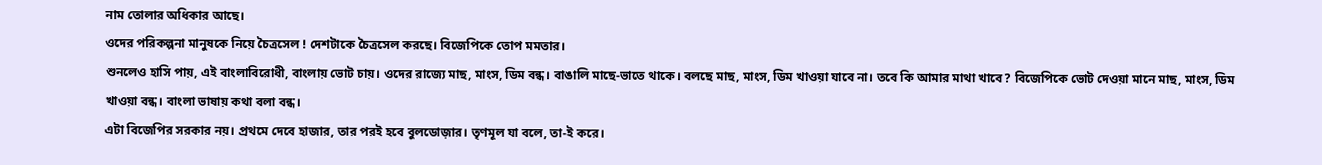নাম তোলার অধিকার আছে।
ওদের পরিকল্পনা মানুষকে নিয়ে চৈত্রসেল ! দেশটাকে চৈত্রসেল করছে। বিজেপিকে তোপ মমতার।
শুনলেও হাসি পায়, এই বাংলাবিরোধী, বাংলায় ভোট চায়। ওদের রাজ্যে মাছ, মাংস, ডিম বন্ধ। বাঙালি মাছে-ভাতে থাকে। বলছে মাছ, মাংস, ডিম খাওয়া যাবে না। তবে কি আমার মাথা খাবে? বিজেপিকে ভোট দেওয়া মানে মাছ, মাংস, ডিম খাওয়া বন্ধ। বাংলা ভাষায় কথা বলা বন্ধ।
এটা বিজেপির সরকার নয়। প্রথমে দেবে হাজার, তার পরই হবে বুলডোজ়ার। তৃণমূল যা বলে, তা-ই করে।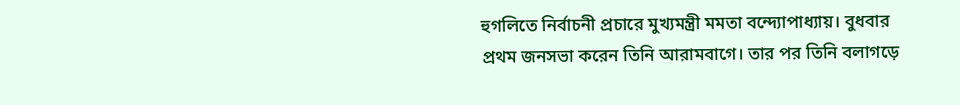হুগলিতে নির্বাচনী প্রচারে মুখ্যমন্ত্রী মমতা বন্দ্যোপাধ্যায়। বুধবার প্রথম জনসভা করেন তিনি আরামবাগে। তার পর তিনি বলাগড়ে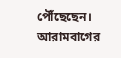পৌঁছেছেন। আরামবাগের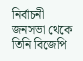নির্বাচনী জনসভা থেকে তিনি বিজেপি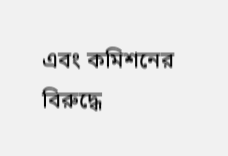এবং কমিশনের বিরুদ্ধে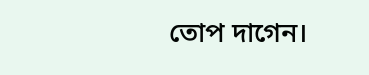তোপ দাগেন।